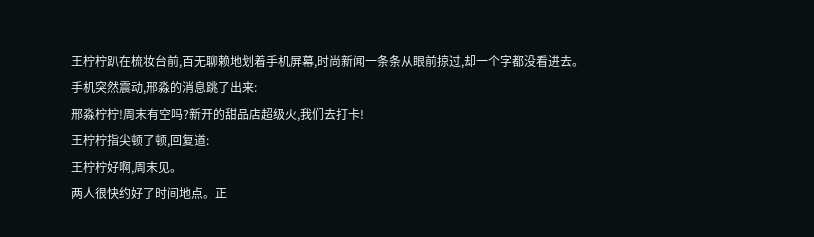王柠柠趴在梳妆台前,百无聊赖地划着手机屏幕,时尚新闻一条条从眼前掠过,却一个字都没看进去。
手机突然震动,邢淼的消息跳了出来:
邢淼柠柠!周末有空吗?新开的甜品店超级火,我们去打卡!
王柠柠指尖顿了顿,回复道:
王柠柠好啊,周末见。
两人很快约好了时间地点。正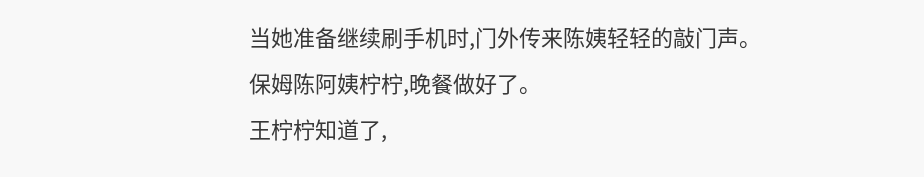当她准备继续刷手机时,门外传来陈姨轻轻的敲门声。
保姆陈阿姨柠柠,晚餐做好了。
王柠柠知道了,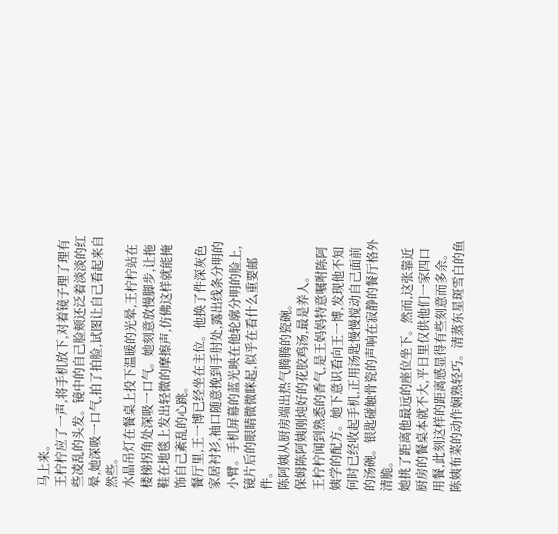马上来。
王柠柠应了一声,将手机放下,对着镜子理了理有些凌乱的头发。镜中的自己脸颊还泛着淡淡的红晕,她深吸一口气,拍了拍脸,试图让自己看起来自然些。
水晶吊灯在餐桌上投下温暖的光晕,王柠柠站在楼梯拐角处深吸一口气。她刻意放慢脚步,让拖鞋在地毯上发出轻微的摩擦声,仿佛这样就能掩饰自己紊乱的心跳。
餐厅里,王一博已经坐在主位。他换了件深灰色家居衬衫,袖口随意挽到手肘处,露出线条分明的小臂。手机屏幕的蓝光映在他轮廓分明的脸上,镜片后的眼睛微微眯起,似乎在看什么重要邮件。
陈阿姨从厨房端出热气腾腾的瓷碗。
保姆陈阿姨刚炖好的花胶鸡汤,最是养人。
王柠柠闻到熟悉的香气,是王妈妈特意嘱咐陈阿姨学的配方。她下意识看向王一博,发现他不知何时已经收起手机,正用汤匙慢慢搅动自己面前的汤碗。银匙碰触骨瓷的声响在寂静的餐厅格外清脆。
她挑了距离他最远的座位坐下。然而,这张靠近厨房的餐桌本就不大,平日里仅供他们一家四口用餐,此刻这样的距离感显得有些刻意而多余。
陈姨布菜的动作娴熟轻巧。清蒸东星斑雪白的鱼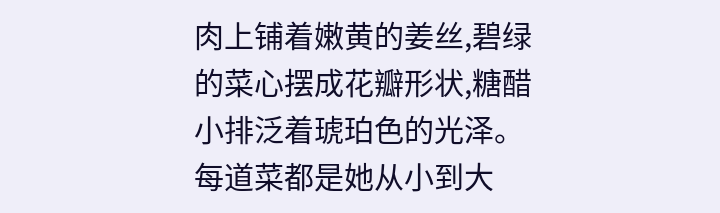肉上铺着嫩黄的姜丝,碧绿的菜心摆成花瓣形状,糖醋小排泛着琥珀色的光泽。每道菜都是她从小到大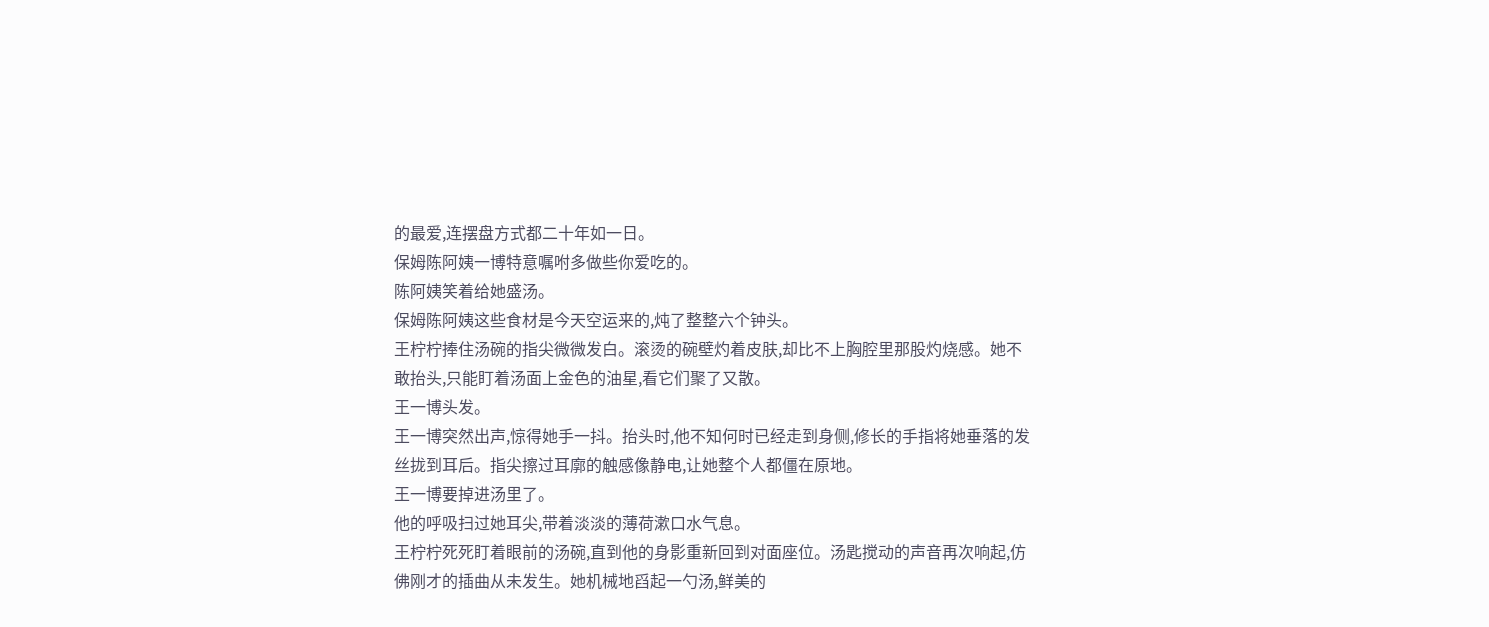的最爱,连摆盘方式都二十年如一日。
保姆陈阿姨一博特意嘱咐多做些你爱吃的。
陈阿姨笑着给她盛汤。
保姆陈阿姨这些食材是今天空运来的,炖了整整六个钟头。
王柠柠捧住汤碗的指尖微微发白。滚烫的碗壁灼着皮肤,却比不上胸腔里那股灼烧感。她不敢抬头,只能盯着汤面上金色的油星,看它们聚了又散。
王一博头发。
王一博突然出声,惊得她手一抖。抬头时,他不知何时已经走到身侧,修长的手指将她垂落的发丝拢到耳后。指尖擦过耳廓的触感像静电,让她整个人都僵在原地。
王一博要掉进汤里了。
他的呼吸扫过她耳尖,带着淡淡的薄荷漱口水气息。
王柠柠死死盯着眼前的汤碗,直到他的身影重新回到对面座位。汤匙搅动的声音再次响起,仿佛刚才的插曲从未发生。她机械地舀起一勺汤,鲜美的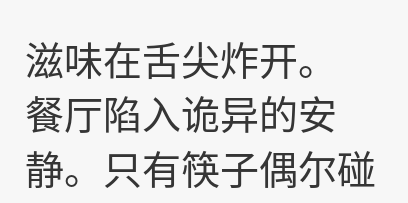滋味在舌尖炸开。
餐厅陷入诡异的安静。只有筷子偶尔碰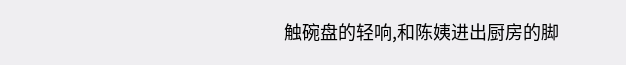触碗盘的轻响,和陈姨进出厨房的脚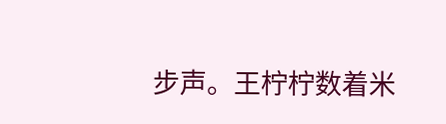步声。王柠柠数着米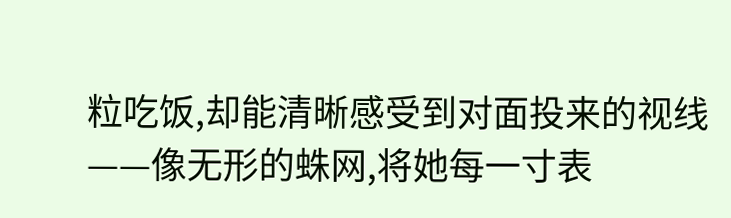粒吃饭,却能清晰感受到对面投来的视线——像无形的蛛网,将她每一寸表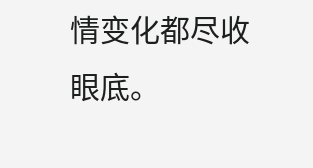情变化都尽收眼底。